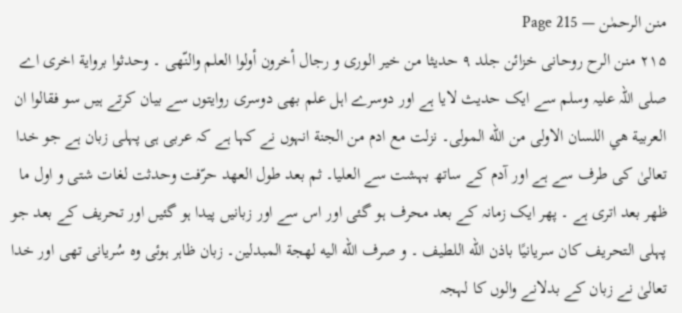منن الرحمٰن — Page 215
۲۱۵ منن الرح روحانی خزائن جلد ۹ حديثا من خير الورى و رجال أخرون أولوا العلم والنّهى ۔ وحدثوا برواية اخرى اے صلی اللہ علیہ وسلم سے ایک حدیث لایا ہے اور دوسرے اہل علم بھی دوسری روایتوں سے بیان کرتے ہیں سو فقالوا ان العربية هي اللسان الاولى من الله المولى۔ نزلت مع ادم من الجنة انہوں نے کہا ہے کہ عربی ہی پہلی زبان ہے جو خدا تعالیٰ کی طرف سے ہے اور آدم کے ساتھ بہشت سے العليا۔ ثم بعد طول العهد حرّفت وحدثت لغات شتى و اول ما ظهر بعد اتری ہے ۔ پھر ایک زمانہ کے بعد محرف ہو گئی اور اس سے اور زبانیں پیدا ہو گئیں اور تحریف کے بعد جو پہلی التحريف كان سريانيًا باذن الله اللطيف ۔ و صرف الله اليه لهجة المبدلين۔ زبان ظاہر ہوئی وہ سُریانی تھی اور خدا تعالیٰ نے زبان کے بدلانے والوں کا لہجہ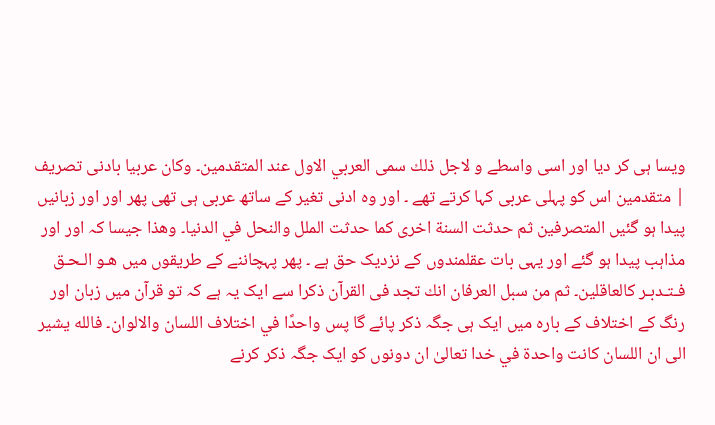ویسا ہی کر دیا اور اسی واسطے و لاجل ذلك سمى العربي الاول عند المتقدمين۔ وكان عربيا بادنى تصريف | متقدمین اس کو پہلی عربی کہا کرتے تھے ۔ اور وہ ادنی تغیر کے ساتھ عربی ہی تھی پھر اور اور زبانیں پیدا ہو گئیں المتصرفين ثم حدثت السنة اخرى كما حدثت الملل والنحل في الدنيا۔ وهذا جیسا کہ اور اور مذاہب پیدا ہو گئے اور یہی بات عقلمندوں کے نزدیک حق ہے ۔ پھر پہچاننے کے طریقوں میں هـو الـحـق فـتـدبـر كالعاقلين۔ ثم من سبل العرفان انك تجد فی القرآن ذکرا سے ایک یہ ہے کہ تو قرآن میں زبان اور رنگ کے اختلاف کے بارہ میں ایک ہی جگہ ذکر پائے گا پس واحدًا في اختلاف اللسان والالوان۔ فالله يشير الى ان اللسان كانت واحدة في خدا تعالیٰ ان دونوں کو ایک جگہ ذکر کرنے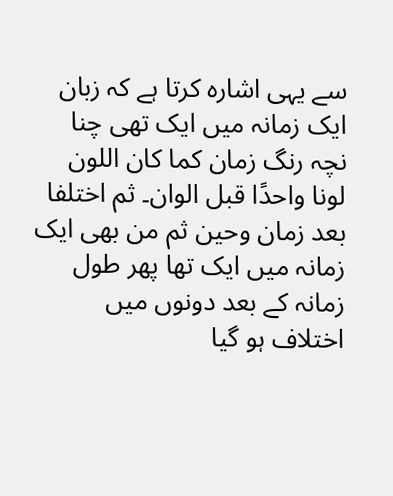سے یہی اشارہ کرتا ہے کہ زبان ایک زمانہ میں ایک تھی چنا نچہ رنگ زمان كما كان اللون لونا واحدًا قبل الوان۔ ثم اختلفا بعد زمان وحين ثم من بھی ایک زمانہ میں ایک تھا پھر طول زمانہ کے بعد دونوں میں اختلاف ہو گیا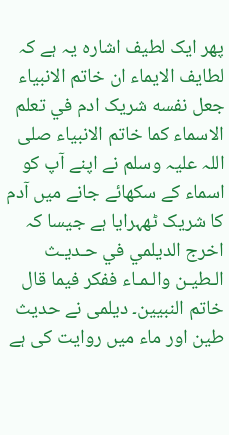پھر ایک لطیف اشارہ یہ ہے کہ لطايف الايماء ان خاتم الانبیاء جعل نفسه شریک ادم في تعلم الاسماء كما خاتم الانبیاء صلی اللہ علیہ وسلم نے اپنے آپ کو اسماء کے سکھائے جانے میں آدم کا شریک ٹھہرایا ہے جیسا کہ اخرج الديلمي في حـديـث الـطيـن والـمـاء ففكر فيما قال خاتم النبيين۔ دیلمی نے حدیث طین اور ماء میں روایت کی ہے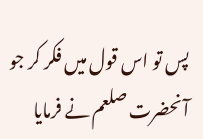پس تو اس قول میں فکر کر جو آنحضرت صلعم نے فرمایا